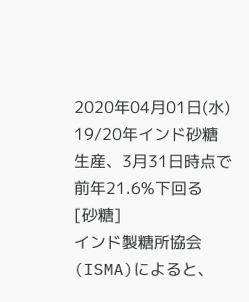2020年04月01日(水)
19/20年インド砂糖生産、3月31日時点で前年21.6%下回る
[砂糖]
インド製糖所協会(ISMA)によると、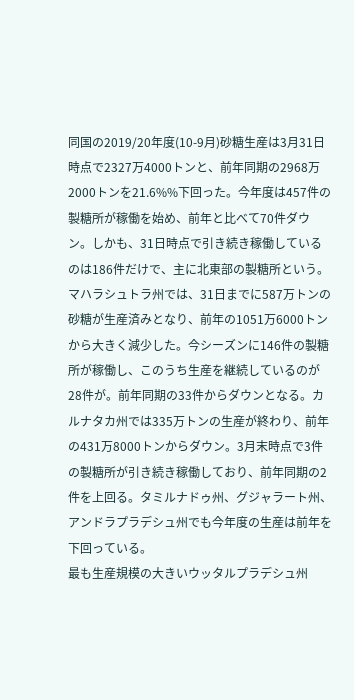同国の2019/20年度(10-9月)砂糖生産は3月31日時点で2327万4000トンと、前年同期の2968万2000トンを21.6%%下回った。今年度は457件の製糖所が稼働を始め、前年と比べて70件ダウン。しかも、31日時点で引き続き稼働しているのは186件だけで、主に北東部の製糖所という。
マハラシュトラ州では、31日までに587万トンの砂糖が生産済みとなり、前年の1051万6000トンから大きく減少した。今シーズンに146件の製糖所が稼働し、このうち生産を継続しているのが28件が。前年同期の33件からダウンとなる。カルナタカ州では335万トンの生産が終わり、前年の431万8000トンからダウン。3月末時点で3件の製糖所が引き続き稼働しており、前年同期の2件を上回る。タミルナドゥ州、グジャラート州、アンドラプラデシュ州でも今年度の生産は前年を下回っている。
最も生産規模の大きいウッタルプラデシュ州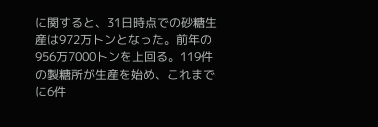に関すると、31日時点での砂糖生産は972万トンとなった。前年の956万7000トンを上回る。119件の製糖所が生産を始め、これまでに6件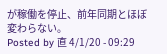が稼働を停止、前年同期とほぼ変わらない。
Posted by 直 4/1/20 - 09:29